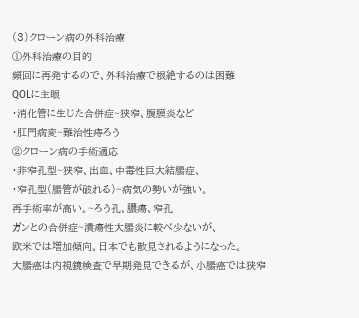(3)クローン病の外科治療
①外科治療の目的
頻回に再発するので、外科治療で根絶するのは困難
QOLに主眼
・消化管に生じた合併症~狭窄、腹膜炎など
・肛門病変~難治性痔ろう
②クローン病の手術適応
・非窄孔型~狭窄、出血、中毒性巨大結腸症、
・窄孔型(腸管が破れる)~病気の勢いが強い。
再手術率が高い。~ろう孔、膿瘍、窄孔
ガンとの合併症~潰瘍性大腸炎に較べ少ないが、
欧米では増加傾向。日本でも散見されるようになった。
大腸癌は内視鏡検査で早期発見できるが、小腸癌では狭窄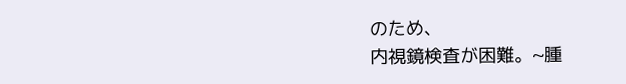のため、
内視鏡検査が困難。~腫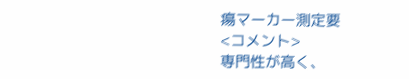瘍マーカー測定要
<コメント>
専門性が高く、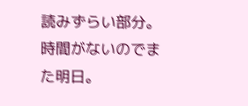読みずらい部分。時間がないのでまた明日。